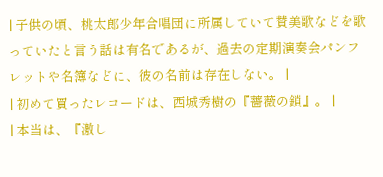| 子供の頃、桃太郎少年合唱団に所属していて賛美歌などを歌っていたと言う話は有名であるが、過去の定期演奏会パンフレットや名簿などに、彼の名前は存在しない。 |
| 初めて買ったレコードは、西城秀樹の『薔薇の鎖』。 |
| 本当は、『激し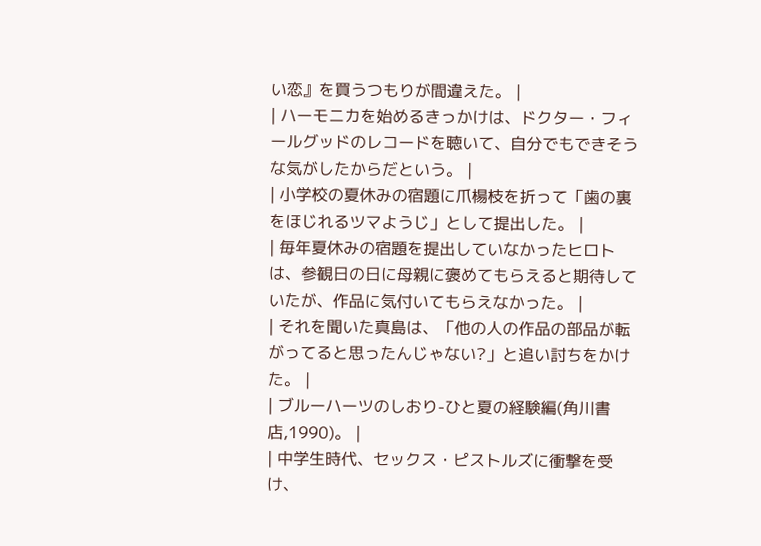い恋』を買うつもりが間違えた。 |
| ハーモニカを始めるきっかけは、ドクター・フィールグッドのレコードを聴いて、自分でもできそうな気がしたからだという。 |
| 小学校の夏休みの宿題に爪楊枝を折って「歯の裏をほじれるツマようじ」として提出した。 |
| 毎年夏休みの宿題を提出していなかったヒロトは、参観日の日に母親に褒めてもらえると期待していたが、作品に気付いてもらえなかった。 |
| それを聞いた真島は、「他の人の作品の部品が転がってると思ったんじゃない?」と追い討ちをかけた。 |
| ブルーハーツのしおり-ひと夏の経験編(角川書店,1990)。 |
| 中学生時代、セックス・ピストルズに衝撃を受け、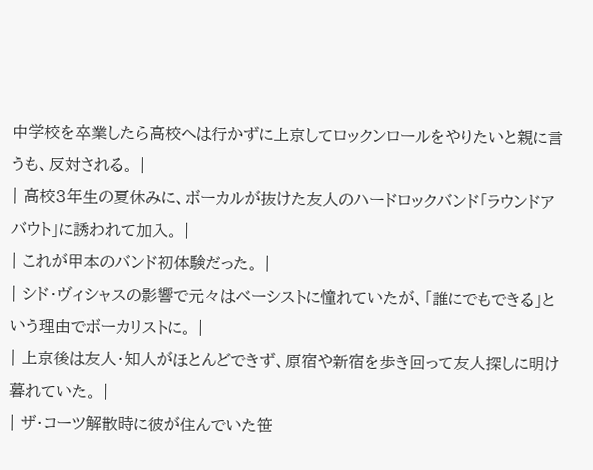中学校を卒業したら高校へは行かずに上京してロックンロールをやりたいと親に言うも、反対される。 |
| 高校3年生の夏休みに、ボーカルが抜けた友人のハードロックバンド「ラウンドアバウト」に誘われて加入。 |
| これが甲本のバンド初体験だった。 |
| シド・ヴィシャスの影響で元々はベーシストに憧れていたが、「誰にでもできる」という理由でボーカリストに。 |
| 上京後は友人・知人がほとんどできず、原宿や新宿を歩き回って友人探しに明け暮れていた。 |
| ザ・コーツ解散時に彼が住んでいた笹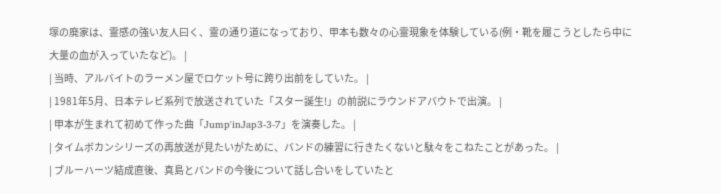塚の廃家は、霊感の強い友人曰く、霊の通り道になっており、甲本も数々の心霊現象を体験している(例・靴を履こうとしたら中に大量の血が入っていたなど)。 |
| 当時、アルバイトのラーメン屋でロケット号に跨り出前をしていた。 |
| 1981年5月、日本テレビ系列で放送されていた「スター誕生!」の前説にラウンドアバウトで出演。 |
| 甲本が生まれて初めて作った曲「Jump'inJap3-3-7」を演奏した。 |
| タイムボカンシリーズの再放送が見たいがために、バンドの練習に行きたくないと駄々をこねたことがあった。 |
| ブルーハーツ結成直後、真島とバンドの今後について話し合いをしていたと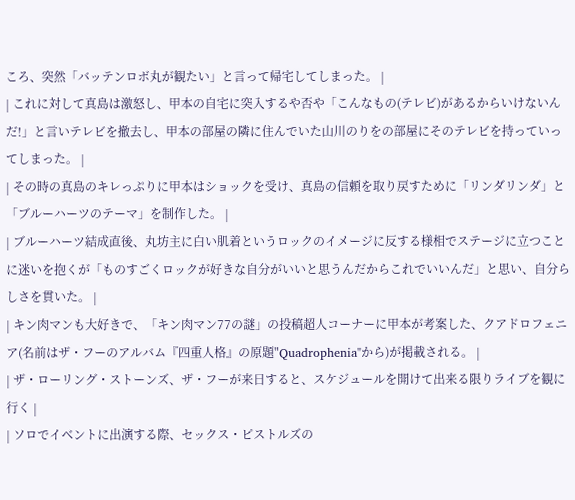ころ、突然「バッテンロボ丸が観たい」と言って帰宅してしまった。 |
| これに対して真島は激怒し、甲本の自宅に突入するや否や「こんなもの(テレビ)があるからいけないんだ!」と言いテレビを撤去し、甲本の部屋の隣に住んでいた山川のりをの部屋にそのテレビを持っていってしまった。 |
| その時の真島のキレっぷりに甲本はショックを受け、真島の信頼を取り戻すために「リンダリンダ」と「ブルーハーツのテーマ」を制作した。 |
| ブルーハーツ結成直後、丸坊主に白い肌着というロックのイメージに反する様相でステージに立つことに迷いを抱くが「ものすごくロックが好きな自分がいいと思うんだからこれでいいんだ」と思い、自分らしさを貫いた。 |
| キン肉マンも大好きで、「キン肉マン77の謎」の投稿超人コーナーに甲本が考案した、クアドロフェニア(名前はザ・フーのアルバム『四重人格』の原題"Quadrophenia"から)が掲載される。 |
| ザ・ローリング・ストーンズ、ザ・フーが来日すると、スケジュールを開けて出来る限りライブを観に行く |
| ソロでイベントに出演する際、セックス・ピストルズの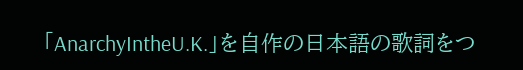「AnarchyIntheU.K.」を自作の日本語の歌詞をつ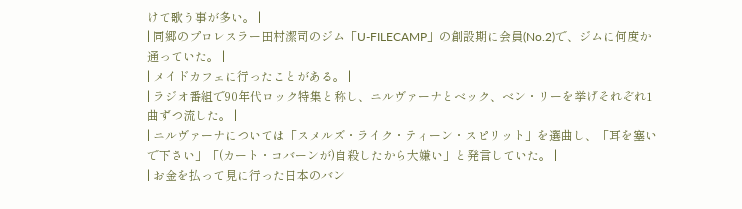けて歌う事が多い。 |
| 同郷のプロレスラー田村潔司のジム「U-FILECAMP」の創設期に会員(No.2)で、ジムに何度か通っていた。 |
| メイドカフェに行ったことがある。 |
| ラジオ番組で90年代ロック特集と称し、ニルヴァーナとベック、ベン・リーを挙げそれぞれ1曲ずつ流した。 |
| ニルヴァーナについては「スメルズ・ライク・ティーン・スピリット」を選曲し、「耳を塞いで下さい」「(カート・コバーンが)自殺したから大嫌い」と発言していた。 |
| お金を払って見に行った日本のバン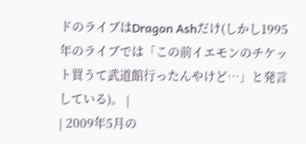ドのライブはDragon Ashだけ(しかし1995年のライブでは「この前イエモンのチケット買うて武道館行ったんやけど…」と発言している)。 |
| 2009年5月の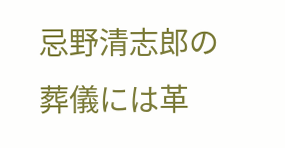忌野清志郎の葬儀には革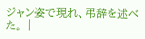ジャン姿で現れ、弔辞を述べた。 |